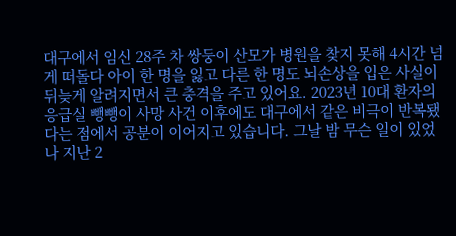대구에서 임신 28주 차 쌍둥이 산모가 병원을 찾지 못해 4시간 넘게 떠돌다 아이 한 명을 잃고 다른 한 명도 뇌손상을 입은 사실이 뒤늦게 알려지면서 큰 충격을 주고 있어요. 2023년 10대 환자의 응급실 뺑뺑이 사망 사건 이후에도 대구에서 같은 비극이 반복됐다는 점에서 공분이 이어지고 있습니다. 그날 밤 무슨 일이 있었나 지난 2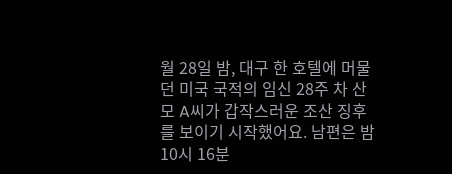월 28일 밤, 대구 한 호텔에 머물던 미국 국적의 임신 28주 차 산모 A씨가 갑작스러운 조산 징후를 보이기 시작했어요. 남편은 밤 10시 16분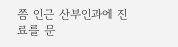쯤 인근 산부인과에 진료를 문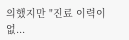의했지만 "진료 이력이 없...